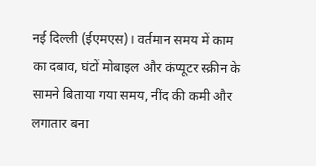नई दिल्ली (ईएमएस)। वर्तमान समय में काम का दबाव, घंटों मोबाइल और कंप्यूटर स्क्रीन के सामने बिताया गया समय, नींद की कमी और लगातार बना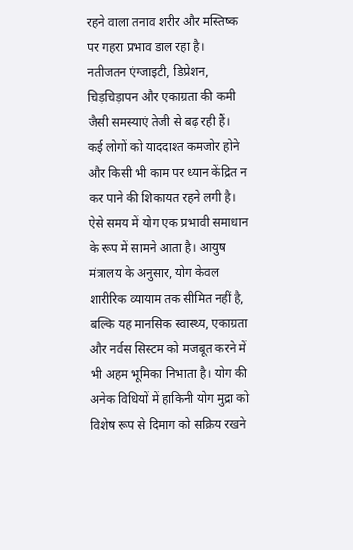रहने वाला तनाव शरीर और मस्तिष्क पर गहरा प्रभाव डाल रहा है। नतीजतन एंग्जाइटी, डिप्रेशन, चिड़चिड़ापन और एकाग्रता की कमी जैसी समस्याएं तेजी से बढ़ रही हैं। कई लोगों को याददाश्त कमजोर होने और किसी भी काम पर ध्यान केंद्रित न कर पाने की शिकायत रहने लगी है। ऐसे समय में योग एक प्रभावी समाधान के रूप में सामने आता है। आयुष मंत्रालय के अनुसार, योग केवल शारीरिक व्यायाम तक सीमित नहीं है, बल्कि यह मानसिक स्वास्थ्य, एकाग्रता और नर्वस सिस्टम को मजबूत करने में भी अहम भूमिका निभाता है। योग की अनेक विधियों में हाकिनी योग मुद्रा को विशेष रूप से दिमाग को सक्रिय रखने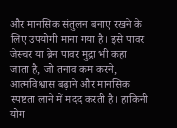और मानसिक संतुलन बनाए रखने के लिए उपयोगी माना गया है। इसे पावर जेस्चर या ब्रेन पावर मुद्रा भी कहा जाता है, जो तनाव कम करने, आत्मविश्वास बढ़ाने और मानसिक स्पष्टता लाने में मदद करती है। हाकिनी योग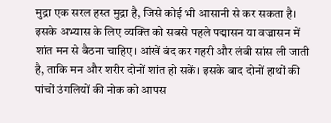मुद्रा एक सरल हस्त मुद्रा है, जिसे कोई भी आसानी से कर सकता है। इसके अभ्यास के लिए व्यक्ति को सबसे पहले पद्मासन या वज्रासन में शांत मन से बैठना चाहिए। आंखें बंद कर गहरी और लंबी सांस ली जाती है, ताकि मन और शरीर दोनों शांत हो सकें। इसके बाद दोनों हाथों की पांचों उंगलियों की नोक को आपस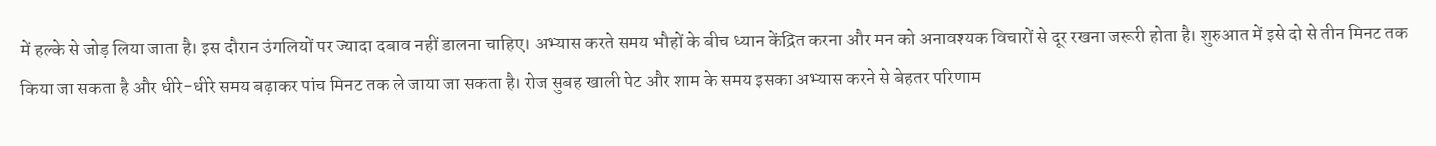में हल्के से जोड़ लिया जाता है। इस दौरान उंगलियों पर ज्यादा दबाव नहीं डालना चाहिए। अभ्यास करते समय भौहों के बीच ध्यान केंद्रित करना और मन को अनावश्यक विचारों से दूर रखना जरूरी होता है। शुरुआत में इसे दो से तीन मिनट तक किया जा सकता है और धीरे-धीरे समय बढ़ाकर पांच मिनट तक ले जाया जा सकता है। रोज सुबह खाली पेट और शाम के समय इसका अभ्यास करने से बेहतर परिणाम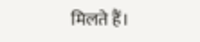मिलते हैं।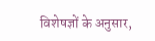विशेषज्ञों के अनुसार,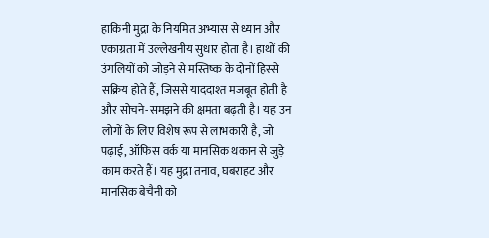हाकिनी मुद्रा के नियमित अभ्यास से ध्यान और एकाग्रता में उल्लेखनीय सुधार होता है। हाथों की उंगलियों को जोड़ने से मस्तिष्क के दोनों हिस्से सक्रिय होते हैं, जिससे याददाश्त मजबूत होती है और सोचने-समझने की क्षमता बढ़ती है। यह उन लोगों के लिए विशेष रूप से लाभकारी है, जो पढ़ाई, ऑफिस वर्क या मानसिक थकान से जुड़े काम करते हैं। यह मुद्रा तनाव, घबराहट और मानसिक बेचैनी को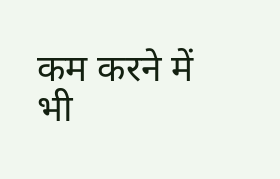कम करने में भी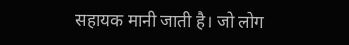सहायक मानी जाती है। जो लोग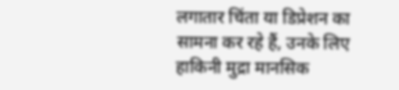लगातार चिंता या डिप्रेशन का सामना कर रहे हैं, उनके लिए हाकिनी मुद्रा मानसिक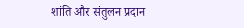शांति और संतुलन प्रदान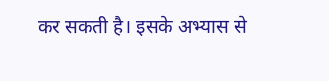कर सकती है। इसके अभ्यास से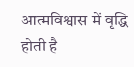आत्मविश्वास में वृद्धि होती है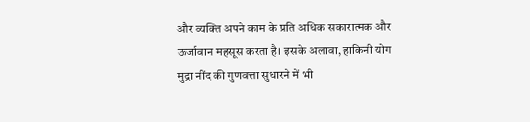और व्यक्ति अपने काम के प्रति अधिक सकारात्मक और ऊर्जावान महसूस करता है। इसके अलावा, हाकिनी योग मुद्रा नींद की गुणवत्ता सुधारने में भी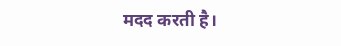मदद करती है।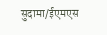सुदामा/ईएमएस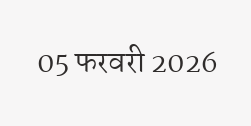05 फरवरी 2026